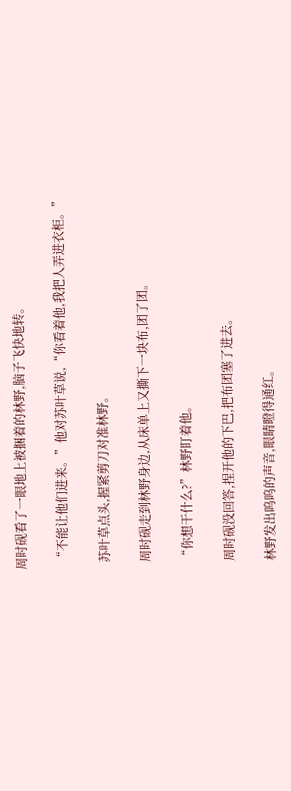周时砚看了一眼地上被捆着的林野,脑子飞快地转。

  “不能让他们进来。”他对苏叶草说,“你看着他,我把人弄进衣柜。”

  苏叶草点头,握紧剪刀对准林野。

  周时砚走到林野身边,从床单上又撕下一块布,团了团。

  “你想干什么?”林野盯着他。

  周时砚没回答,捏开他的下巴,把布团塞了进去。

  林野发出呜呜的声音,眼睛瞪得通红。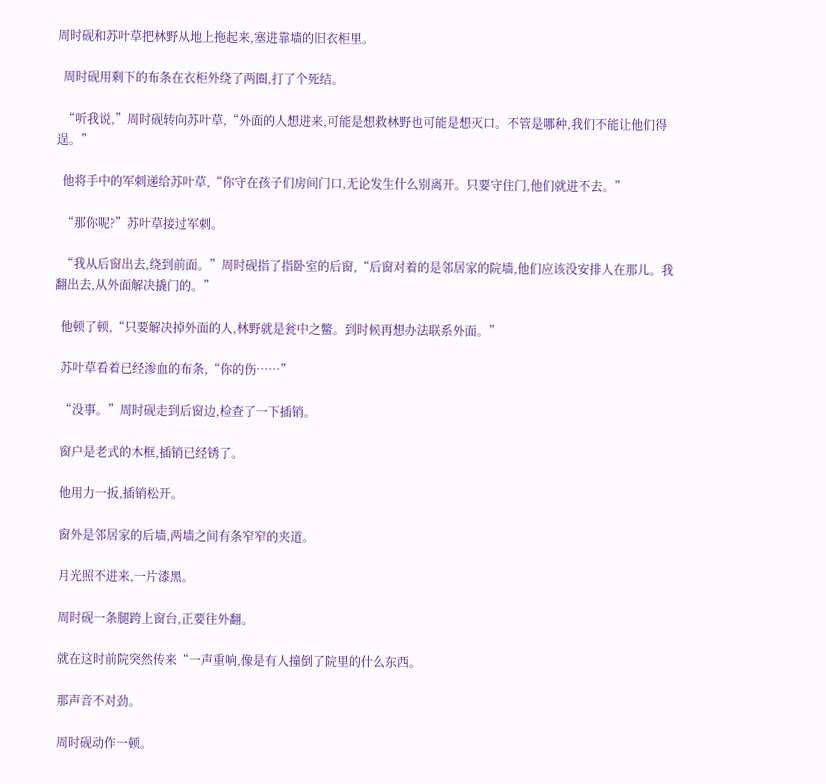周时砚和苏叶草把林野从地上拖起来,塞进靠墙的旧衣柜里。

  周时砚用剩下的布条在衣柜外绕了两圈,打了个死结。

  “听我说,”周时砚转向苏叶草,“外面的人想进来,可能是想救林野也可能是想灭口。不管是哪种,我们不能让他们得逞。”

  他将手中的军刺递给苏叶草,“你守在孩子们房间门口,无论发生什么别离开。只要守住门,他们就进不去。”

  “那你呢?”苏叶草接过军刺。

  “我从后窗出去,绕到前面。”周时砚指了指卧室的后窗,“后窗对着的是邻居家的院墙,他们应该没安排人在那儿。我翻出去,从外面解决撬门的。”

  他顿了顿,“只要解决掉外面的人,林野就是瓮中之鳖。到时候再想办法联系外面。”

  苏叶草看着已经渗血的布条,“你的伤……”

  “没事。”周时砚走到后窗边,检查了一下插销。

  窗户是老式的木框,插销已经锈了。

  他用力一扳,插销松开。

  窗外是邻居家的后墙,两墙之间有条窄窄的夹道。

  月光照不进来,一片漆黑。

  周时砚一条腿跨上窗台,正要往外翻。

  就在这时前院突然传来“一声重响,像是有人撞倒了院里的什么东西。

  那声音不对劲。

  周时砚动作一顿。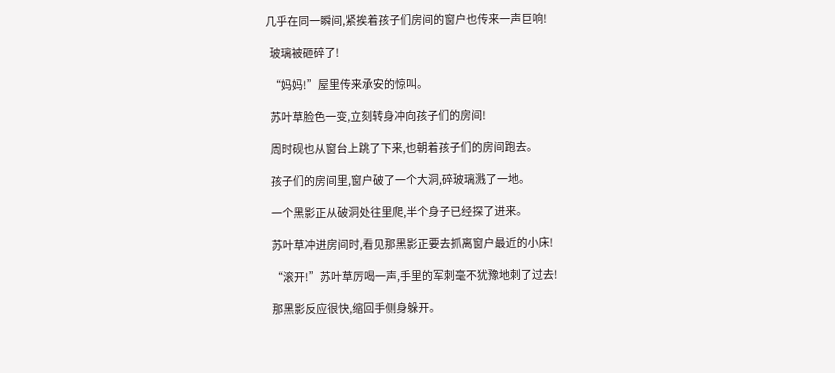几乎在同一瞬间,紧挨着孩子们房间的窗户也传来一声巨响!

  玻璃被砸碎了!

  “妈妈!”屋里传来承安的惊叫。

  苏叶草脸色一变,立刻转身冲向孩子们的房间!

  周时砚也从窗台上跳了下来,也朝着孩子们的房间跑去。

  孩子们的房间里,窗户破了一个大洞,碎玻璃溅了一地。

  一个黑影正从破洞处往里爬,半个身子已经探了进来。

  苏叶草冲进房间时,看见那黑影正要去抓离窗户最近的小床!

  “滚开!”苏叶草厉喝一声,手里的军刺毫不犹豫地刺了过去!

  那黑影反应很快,缩回手侧身躲开。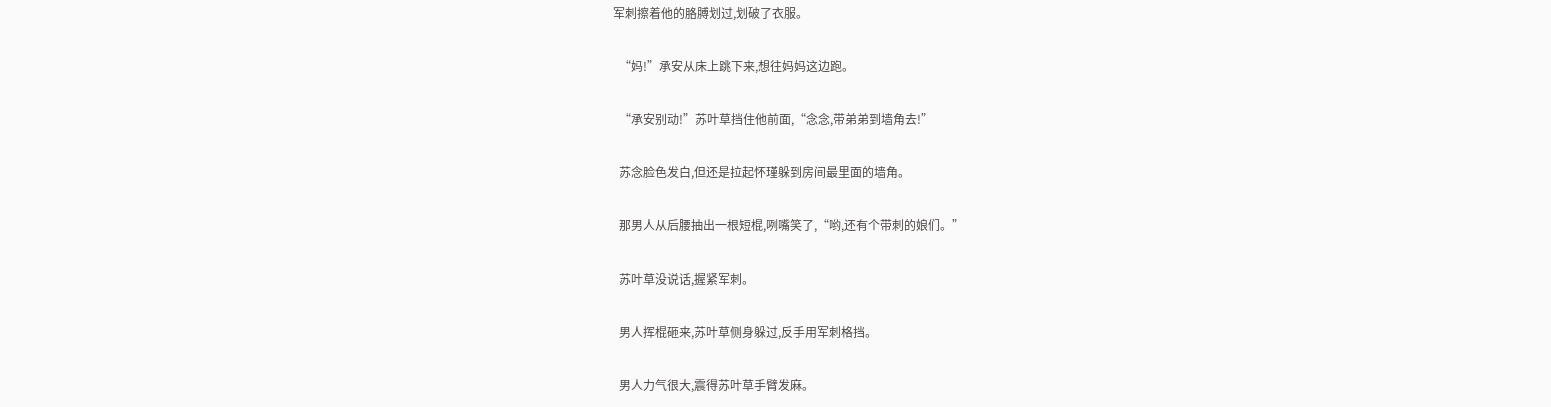军刺擦着他的胳膊划过,划破了衣服。

  “妈!”承安从床上跳下来,想往妈妈这边跑。

  “承安别动!”苏叶草挡住他前面,“念念,带弟弟到墙角去!”

  苏念脸色发白,但还是拉起怀瑾躲到房间最里面的墙角。

  那男人从后腰抽出一根短棍,咧嘴笑了,“哟,还有个带刺的娘们。”

  苏叶草没说话,握紧军刺。

  男人挥棍砸来,苏叶草侧身躲过,反手用军刺格挡。

  男人力气很大,震得苏叶草手臂发麻。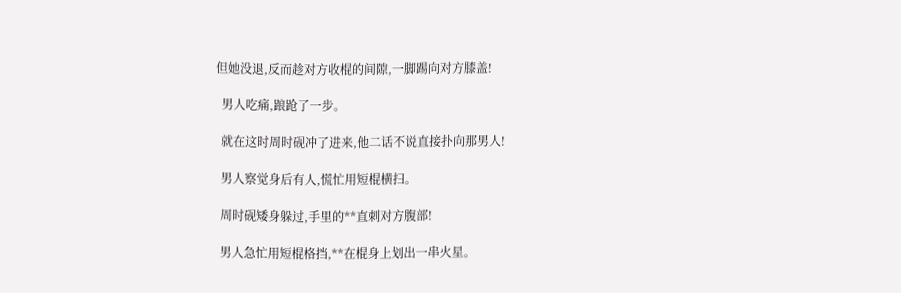但她没退,反而趁对方收棍的间隙,一脚踢向对方膝盖!

  男人吃痛,踉跄了一步。

  就在这时周时砚冲了进来,他二话不说直接扑向那男人!

  男人察觉身后有人,慌忙用短棍横扫。

  周时砚矮身躲过,手里的**直刺对方腹部!

  男人急忙用短棍格挡,**在棍身上划出一串火星。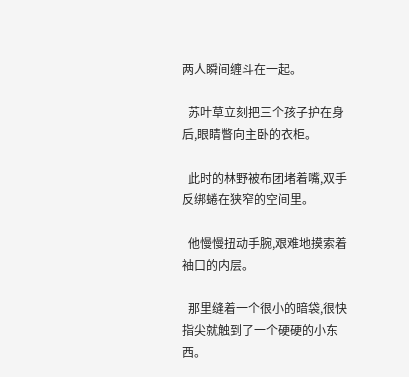两人瞬间缠斗在一起。

  苏叶草立刻把三个孩子护在身后,眼睛瞥向主卧的衣柜。

  此时的林野被布团堵着嘴,双手反绑蜷在狭窄的空间里。

  他慢慢扭动手腕,艰难地摸索着袖口的内层。

  那里缝着一个很小的暗袋,很快指尖就触到了一个硬硬的小东西。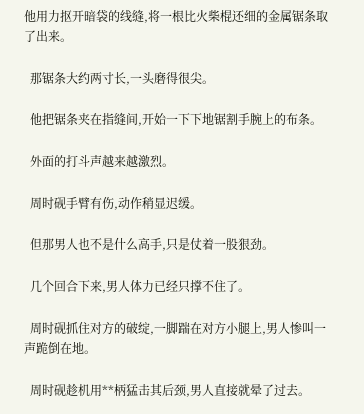他用力抠开暗袋的线缝,将一根比火柴棍还细的金属锯条取了出来。

  那锯条大约两寸长,一头磨得很尖。

  他把锯条夹在指缝间,开始一下下地锯割手腕上的布条。

  外面的打斗声越来越激烈。

  周时砚手臂有伤,动作稍显迟缓。

  但那男人也不是什么高手,只是仗着一股狠劲。

  几个回合下来,男人体力已经只撑不住了。

  周时砚抓住对方的破绽,一脚踹在对方小腿上,男人惨叫一声跪倒在地。

  周时砚趁机用**柄猛击其后颈,男人直接就晕了过去。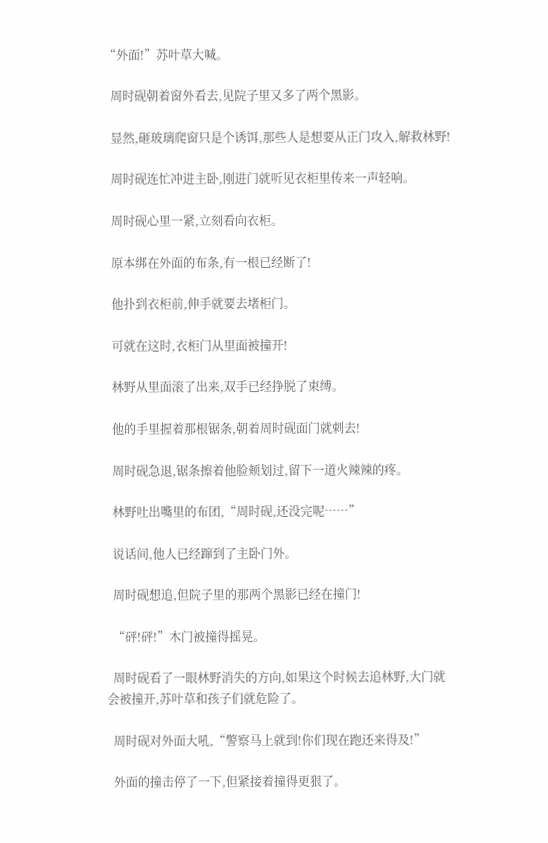“外面!”苏叶草大喊。

  周时砚朝着窗外看去,见院子里又多了两个黑影。

  显然,砸玻璃爬窗只是个诱饵,那些人是想要从正门攻入,解救林野!

  周时砚连忙冲进主卧,刚进门就听见衣柜里传来一声轻响。

  周时砚心里一紧,立刻看向衣柜。

  原本绑在外面的布条,有一根已经断了!

  他扑到衣柜前,伸手就要去堵柜门。

  可就在这时,衣柜门从里面被撞开!

  林野从里面滚了出来,双手已经挣脱了束缚。

  他的手里握着那根锯条,朝着周时砚面门就刺去!

  周时砚急退,锯条擦着他脸颊划过,留下一道火辣辣的疼。

  林野吐出嘴里的布团,“周时砚,还没完呢……”

  说话间,他人已经蹿到了主卧门外。

  周时砚想追,但院子里的那两个黑影已经在撞门!

  “砰!砰!”木门被撞得摇晃。

  周时砚看了一眼林野消失的方向,如果这个时候去追林野,大门就会被撞开,苏叶草和孩子们就危险了。

  周时砚对外面大吼,“警察马上就到!你们现在跑还来得及!”

  外面的撞击停了一下,但紧接着撞得更狠了。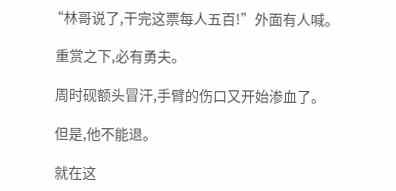“林哥说了,干完这票每人五百!”外面有人喊。

  重赏之下,必有勇夫。

  周时砚额头冒汗,手臂的伤口又开始渗血了。

  但是,他不能退。

  就在这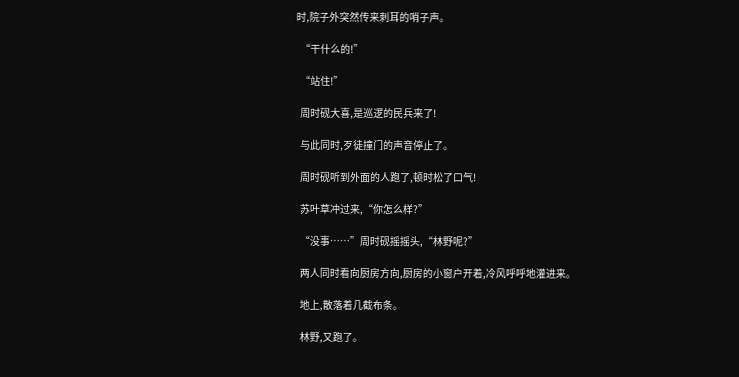时,院子外突然传来刺耳的哨子声。

  “干什么的!”

  “站住!”

  周时砚大喜,是巡逻的民兵来了!

  与此同时,歹徒撞门的声音停止了。

  周时砚听到外面的人跑了,顿时松了口气!

  苏叶草冲过来,“你怎么样?”

  “没事……”周时砚摇摇头,“林野呢?”

  两人同时看向厨房方向,厨房的小窗户开着,冷风呼呼地灌进来。

  地上,散落着几截布条。

  林野,又跑了。